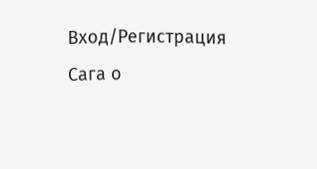Вход/Регистрация
Сага о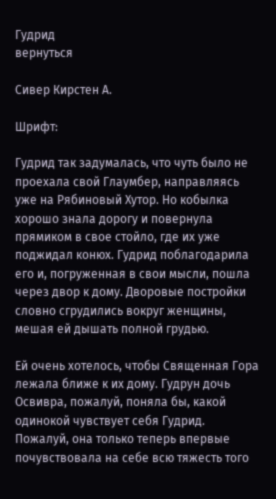Гудрид
вернуться

Сивер Кирстен А.

Шрифт:

Гудрид так задумалась, что чуть было не проехала свой Глаумбер, направляясь уже на Рябиновый Хутор. Но кобылка хорошо знала дорогу и повернула прямиком в свое стойло, где их уже поджидал конюх. Гудрид поблагодарила его и, погруженная в свои мысли, пошла через двор к дому. Дворовые постройки словно сгрудились вокруг женщины, мешая ей дышать полной грудью.

Ей очень хотелось, чтобы Священная Гора лежала ближе к их дому. Гудрун дочь Освивра, пожалуй, поняла бы, какой одинокой чувствует себя Гудрид. Пожалуй, она только теперь впервые почувствовала на себе всю тяжесть того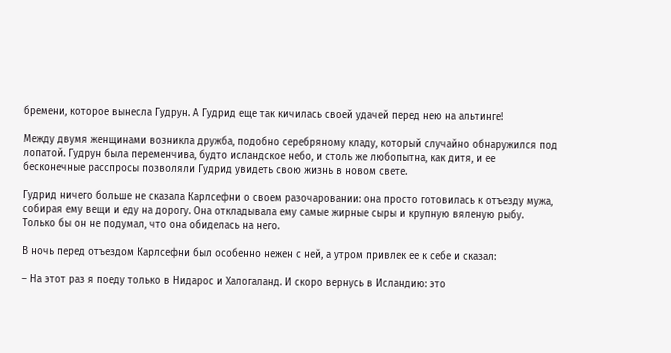бремени, которое вынесла Гудрун. А Гудрид еще так кичилась своей удачей перед нею на альтинге!

Между двумя женщинами возникла дружба, подобно серебряному кладу, который случайно обнаружился под лопатой. Гудрун была переменчива, будто исландское небо, и столь же любопытна, как дитя, и ее бесконечные расспросы позволяли Гудрид увидеть свою жизнь в новом свете.

Гудрид ничего больше не сказала Карлсефни о своем разочаровании: она просто готовилась к отъезду мужа, собирая ему вещи и еду на дорогу. Она откладывала ему самые жирные сыры и крупную вяленую рыбу. Только бы он не подумал, что она обиделась на него.

В ночь перед отъездом Карлсефни был особенно нежен с ней, а утром привлек ее к себе и сказал:

– На этот раз я поеду только в Нидарос и Халогаланд. И скоро вернусь в Исландию: это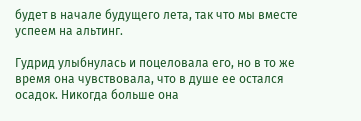будет в начале будущего лета, так что мы вместе успеем на альтинг.

Гудрид улыбнулась и поцеловала его, но в то же время она чувствовала, что в душе ее остался осадок. Никогда больше она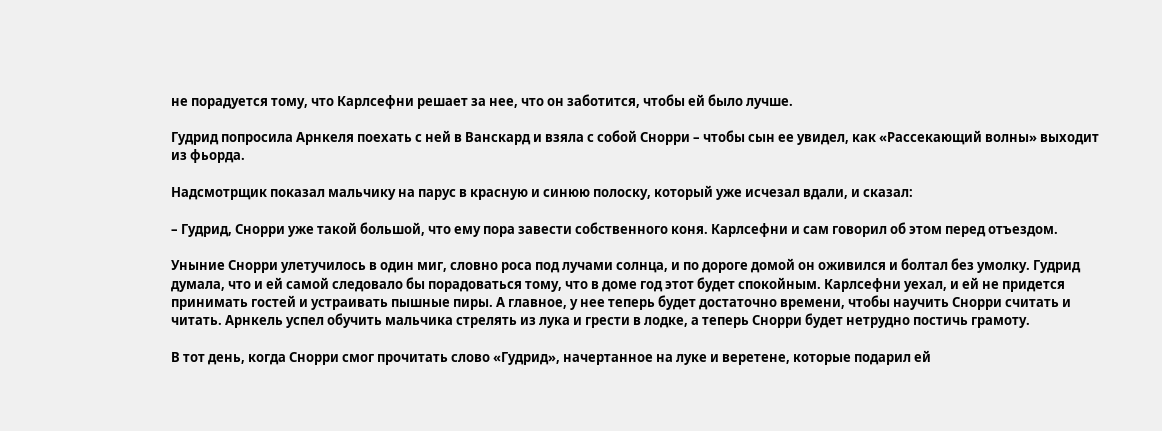не порадуется тому, что Карлсефни решает за нее, что он заботится, чтобы ей было лучше.

Гудрид попросила Арнкеля поехать с ней в Ванскард и взяла с собой Снорри – чтобы сын ее увидел, как «Рассекающий волны» выходит из фьорда.

Надсмотрщик показал мальчику на парус в красную и синюю полоску, который уже исчезал вдали, и сказал:

– Гудрид, Снорри уже такой большой, что ему пора завести собственного коня. Карлсефни и сам говорил об этом перед отъездом.

Уныние Снорри улетучилось в один миг, словно роса под лучами солнца, и по дороге домой он оживился и болтал без умолку. Гудрид думала, что и ей самой следовало бы порадоваться тому, что в доме год этот будет спокойным. Карлсефни уехал, и ей не придется принимать гостей и устраивать пышные пиры. А главное, у нее теперь будет достаточно времени, чтобы научить Снорри считать и читать. Арнкель успел обучить мальчика стрелять из лука и грести в лодке, а теперь Снорри будет нетрудно постичь грамоту.

В тот день, когда Снорри смог прочитать слово «Гудрид», начертанное на луке и веретене, которые подарил ей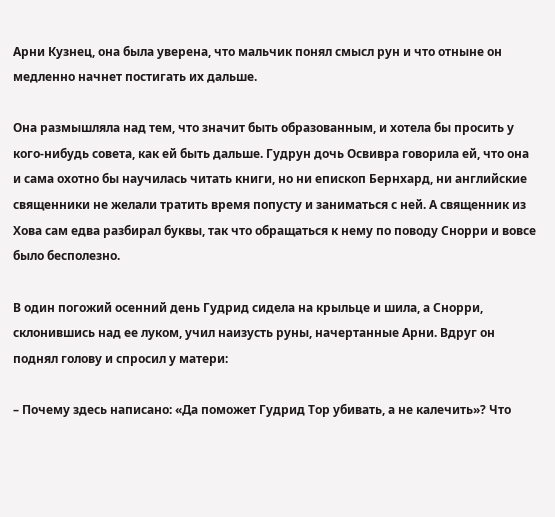Арни Кузнец, она была уверена, что мальчик понял смысл рун и что отныне он медленно начнет постигать их дальше.

Она размышляла над тем, что значит быть образованным, и хотела бы просить у кого-нибудь совета, как ей быть дальше. Гудрун дочь Освивра говорила ей, что она и сама охотно бы научилась читать книги, но ни епископ Бернхард, ни английские священники не желали тратить время попусту и заниматься с ней. А священник из Хова сам едва разбирал буквы, так что обращаться к нему по поводу Снорри и вовсе было бесполезно.

В один погожий осенний день Гудрид сидела на крыльце и шила, а Снорри, склонившись над ее луком, учил наизусть руны, начертанные Арни. Вдруг он поднял голову и спросил у матери:

– Почему здесь написано: «Да поможет Гудрид Тор убивать, а не калечить»? Что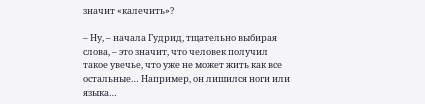значит «калечить»?

– Ну, – начала Гудрид, тщательно выбирая слова, – это значит, что человек получил такое увечье, что уже не может жить как все остальные… Например, он лишился ноги или языка…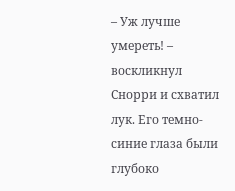– Уж лучше умереть! – воскликнул Снорри и схватил лук. Его темно-синие глаза были глубоко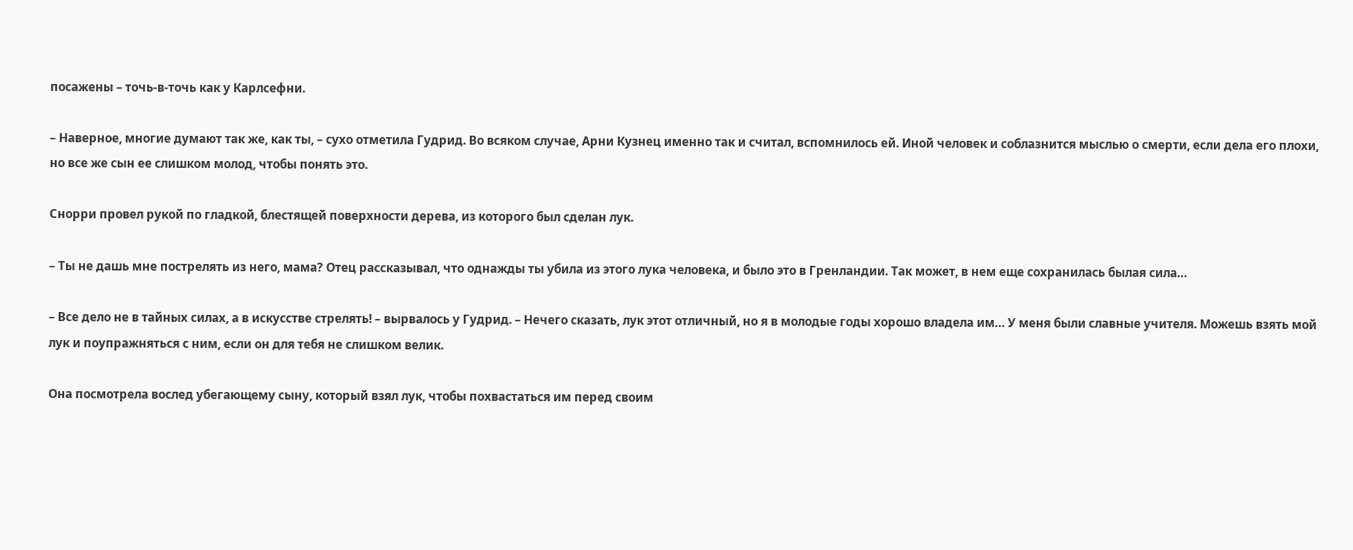посажены – точь-в-точь как у Карлсефни.

– Наверное, многие думают так же, как ты, – сухо отметила Гудрид. Во всяком случае, Арни Кузнец именно так и считал, вспомнилось ей. Иной человек и соблазнится мыслью о смерти, если дела его плохи, но все же сын ее слишком молод, чтобы понять это.

Снорри провел рукой по гладкой, блестящей поверхности дерева, из которого был сделан лук.

– Ты не дашь мне пострелять из него, мама? Отец рассказывал, что однажды ты убила из этого лука человека, и было это в Гренландии. Так может, в нем еще сохранилась былая сила…

– Все дело не в тайных силах, а в искусстве стрелять! – вырвалось у Гудрид. – Нечего сказать, лук этот отличный, но я в молодые годы хорошо владела им… У меня были славные учителя. Можешь взять мой лук и поупражняться с ним, если он для тебя не слишком велик.

Она посмотрела вослед убегающему сыну, который взял лук, чтобы похвастаться им перед своим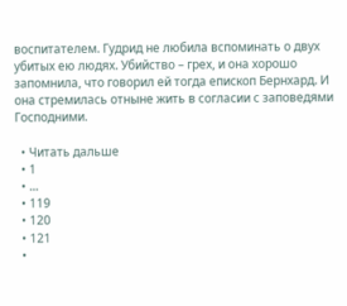воспитателем. Гудрид не любила вспоминать о двух убитых ею людях. Убийство – грех, и она хорошо запомнила, что говорил ей тогда епископ Бернхард. И она стремилась отныне жить в согласии с заповедями Господними.

  • Читать дальше
  • 1
  • ...
  • 119
  • 120
  • 121
  •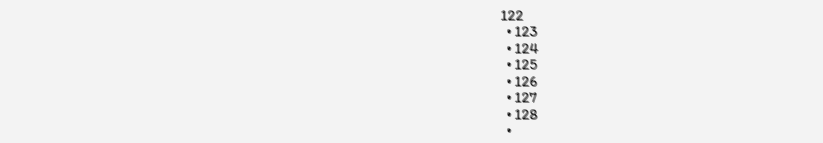122
  • 123
  • 124
  • 125
  • 126
  • 127
  • 128
  •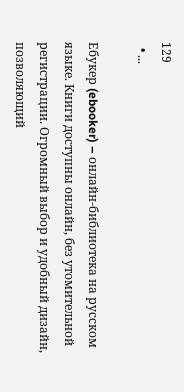129
  • ...

Ебукер (ebooker) – онлайн-библиотека на русском языке. Книги доступны онлайн, без утомительной регистрации. Огромный выбор и удобный дизайн, позволяющий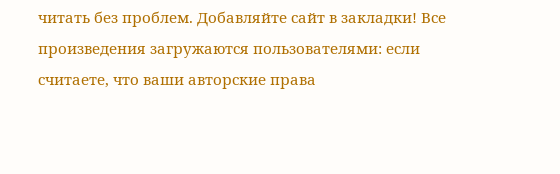читать без проблем. Добавляйте сайт в закладки! Все произведения загружаются пользователями: если считаете, что ваши авторские права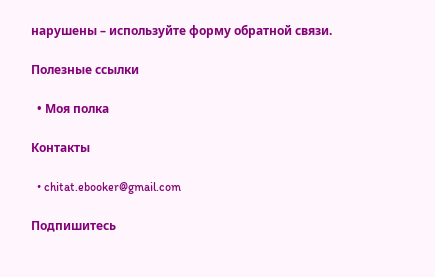нарушены – используйте форму обратной связи.

Полезные ссылки

  • Моя полка

Контакты

  • chitat.ebooker@gmail.com

Подпишитесь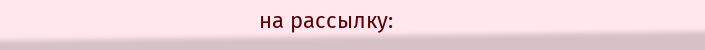на рассылку: